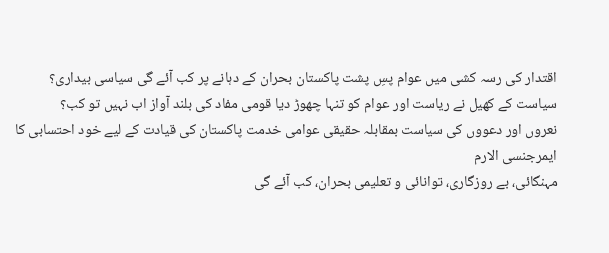اقتدار کی رسہ کشی میں عوام پسِ پشت پاکستان بحران کے دہانے پر کب آئے گی سیاسی بیداری؟
سیاست کے کھیل نے ریاست اور عوام کو تنہا چھوڑ دیا قومی مفاد کی بلند آواز اب نہیں تو کب؟
نعروں اور دعووں کی سیاست بمقابلہ حقیقی عوامی خدمت پاکستان کی قیادت کے لیے خود احتسابی کا ایمرجنسی الارم
مہنگائی، بے روزگاری، توانائی و تعلیمی بحران، کب آئے گی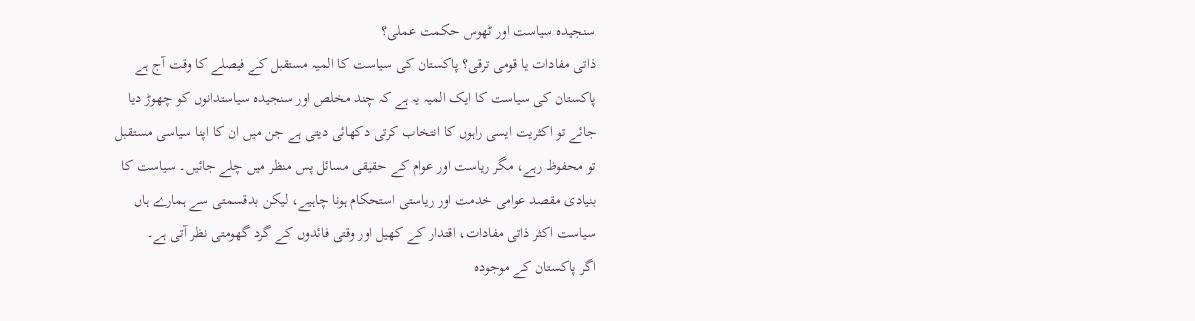سنجیدہ سیاست اور ٹھوس حکمت عملی؟
ذاتی مفادات یا قومی ترقی؟ پاکستان کی سیاست کا المیہ مستقبل کے فیصلے کا وقت آج ہے
پاکستان کی سیاست کا ایک المیہ یہ ہے کہ چند مخلص اور سنجیدہ سیاستدانوں کو چھوڑ دیا جائے تو اکثریت ایسی راہوں کا انتخاب کرتی دکھائی دیتی ہے جن میں ان کا اپنا سیاسی مستقبل تو محفوظ رہے، مگر ریاست اور عوام کے حقیقی مسائل پس منظر میں چلے جائیں۔ سیاست کا بنیادی مقصد عوامی خدمت اور ریاستی استحکام ہونا چاہیے، لیکن بدقسمتی سے ہمارے ہاں سیاست اکثر ذاتی مفادات، اقتدار کے کھیل اور وقتی فائدوں کے گرد گھومتی نظر آتی ہے۔
اگر پاکستان کے موجودہ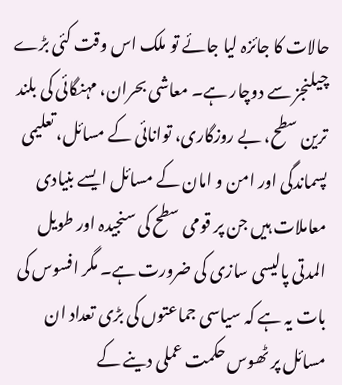حالات کا جائزہ لیا جائے تو ملک اس وقت کئی بڑے چیلنجز سے دوچار ہے۔ معاشی بحران، مہنگائی کی بلند ترین سطح، بے روزگاری، توانائی کے مسائل، تعلیمی پسماندگی اور امن و امان کے مسائل ایسے بنیادی معاملات ہیں جن پر قومی سطح کی سنجیدہ اور طویل المدتی پالیسی سازی کی ضرورت ہے۔ مگر افسوس کی بات یہ ہے کہ سیاسی جماعتوں کی بڑی تعداد ان مسائل پر ٹھوس حکمت عملی دینے کے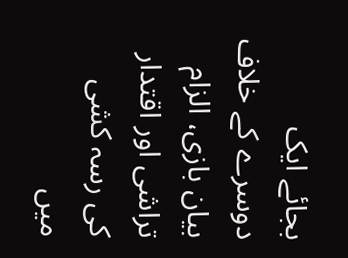بجائے ایک دوسرے کے خلاف بیان بازی، الزام تراشی اور اقتدار کی رسہ کشی میں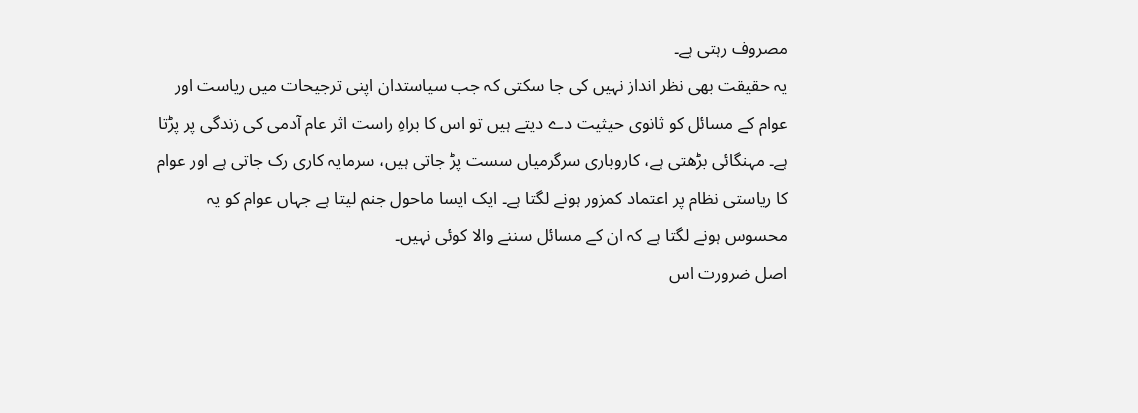مصروف رہتی ہے۔
یہ حقیقت بھی نظر انداز نہیں کی جا سکتی کہ جب سیاستدان اپنی ترجیحات میں ریاست اور عوام کے مسائل کو ثانوی حیثیت دے دیتے ہیں تو اس کا براہِ راست اثر عام آدمی کی زندگی پر پڑتا ہے۔ مہنگائی بڑھتی ہے، کاروباری سرگرمیاں سست پڑ جاتی ہیں، سرمایہ کاری رک جاتی ہے اور عوام کا ریاستی نظام پر اعتماد کمزور ہونے لگتا ہے۔ ایک ایسا ماحول جنم لیتا ہے جہاں عوام کو یہ محسوس ہونے لگتا ہے کہ ان کے مسائل سننے والا کوئی نہیں۔
اصل ضرورت اس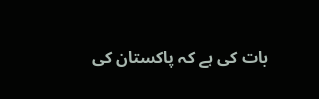بات کی ہے کہ پاکستان کی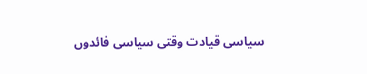سیاسی قیادت وقتی سیاسی فائدوں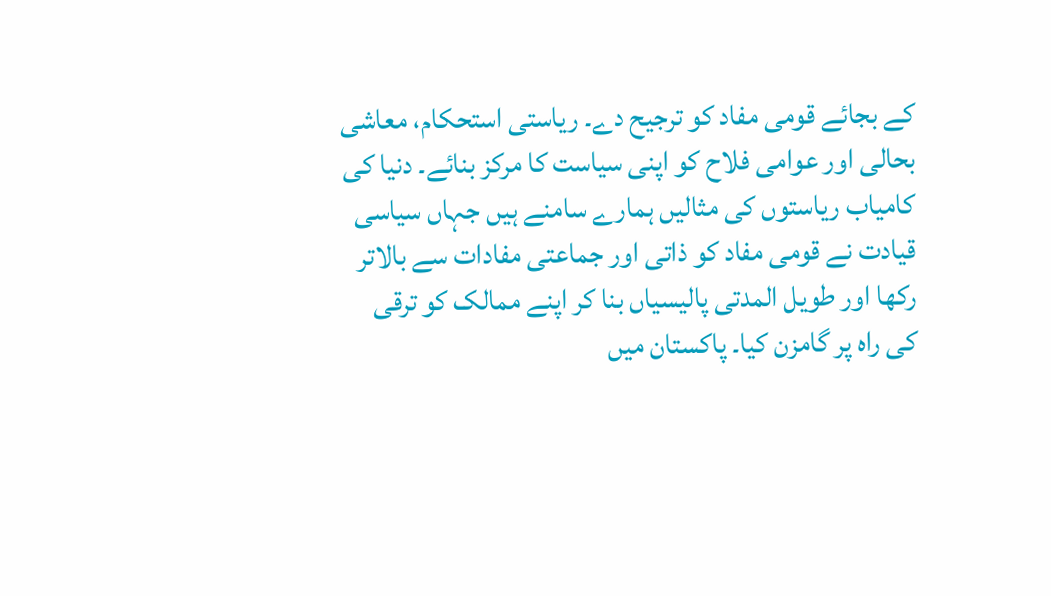کے بجائے قومی مفاد کو ترجیح دے۔ ریاستی استحکام، معاشی بحالی اور عوامی فلاح کو اپنی سیاست کا مرکز بنائے۔ دنیا کی کامیاب ریاستوں کی مثالیں ہمارے سامنے ہیں جہاں سیاسی قیادت نے قومی مفاد کو ذاتی اور جماعتی مفادات سے بالاتر رکھا اور طویل المدتی پالیسیاں بنا کر اپنے ممالک کو ترقی کی راہ پر گامزن کیا۔ پاکستان میں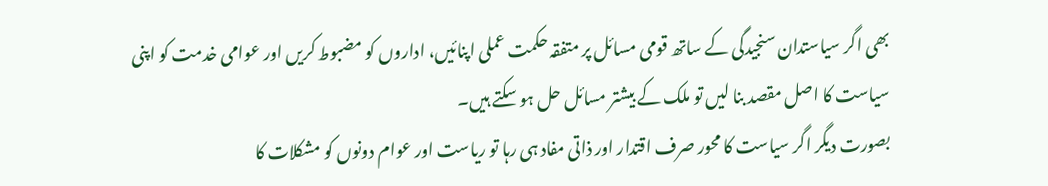بھی اگر سیاستدان سنجیدگی کے ساتھ قومی مسائل پر متفقہ حکمت عملی اپنائیں، اداروں کو مضبوط کریں اور عوامی خدمت کو اپنی سیاست کا اصل مقصد بنا لیں تو ملک کے بیشتر مسائل حل ہو سکتے ہیں۔
بصورت دیگر اگر سیاست کا محور صرف اقتدار اور ذاتی مفاد ہی رہا تو ریاست اور عوام دونوں کو مشکلات کا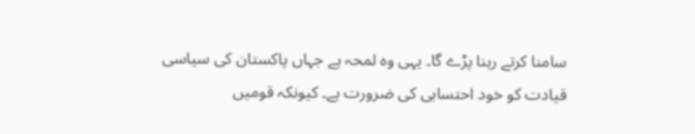سامنا کرتے رہنا پڑے گا۔ یہی وہ لمحہ ہے جہاں پاکستان کی سیاسی قیادت کو خود احتسابی کی ضرورت ہے۔ کیونکہ قومیں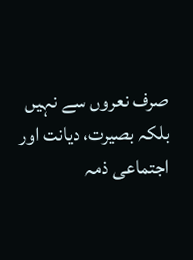صرف نعروں سے نہیں بلکہ بصیرت، دیانت اور اجتماعی ذمہ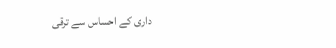داری کے احساس سے ترقی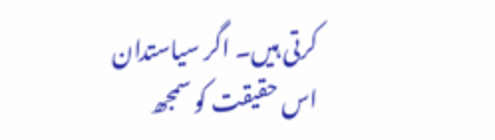کرتی ہیں۔ اگر سیاستدان اس حقیقت کو سمجھ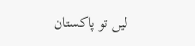لیں تو پاکستان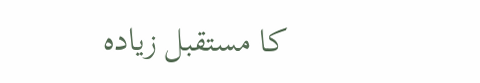کا مستقبل زیادہ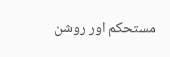مستحکم اور روشن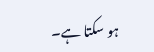ہو سکتا ہے۔